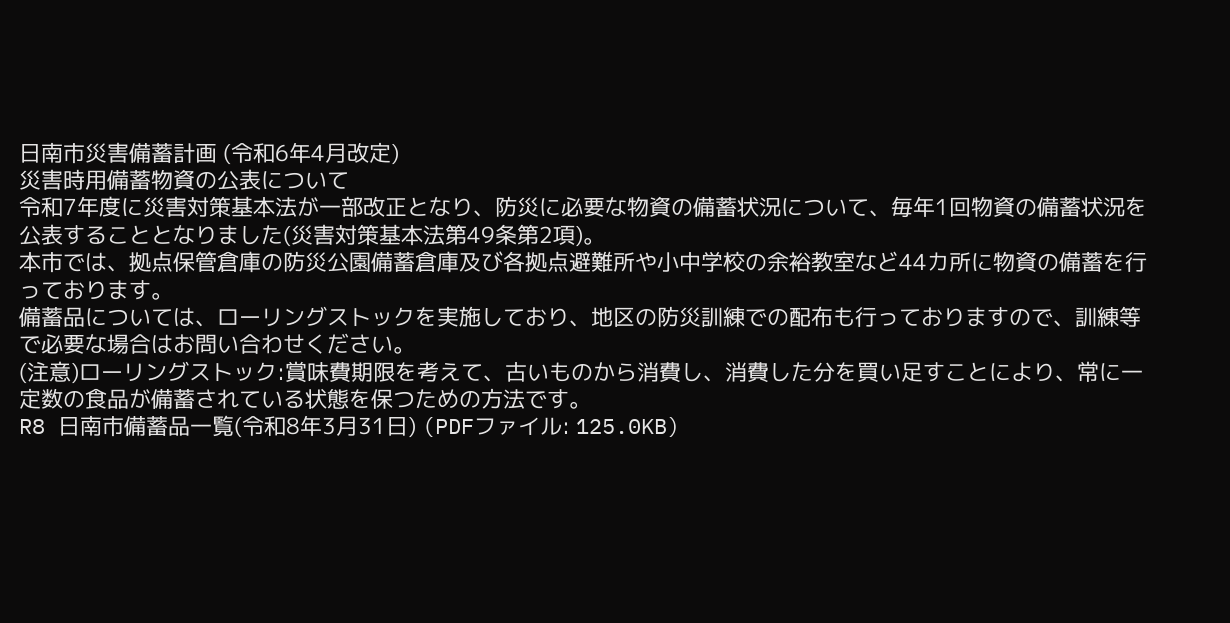日南市災害備蓄計画 (令和6年4月改定)
災害時用備蓄物資の公表について
令和7年度に災害対策基本法が一部改正となり、防災に必要な物資の備蓄状況について、毎年1回物資の備蓄状況を公表することとなりました(災害対策基本法第49条第2項)。
本市では、拠点保管倉庫の防災公園備蓄倉庫及び各拠点避難所や小中学校の余裕教室など44カ所に物資の備蓄を行っております。
備蓄品については、ローリングストックを実施しており、地区の防災訓練での配布も行っておりますので、訓練等で必要な場合はお問い合わせください。
(注意)ローリングストック:賞味費期限を考えて、古いものから消費し、消費した分を買い足すことにより、常に一定数の食品が備蓄されている状態を保つための方法です。
R8 日南市備蓄品一覧(令和8年3月31日) (PDFファイル: 125.0KB)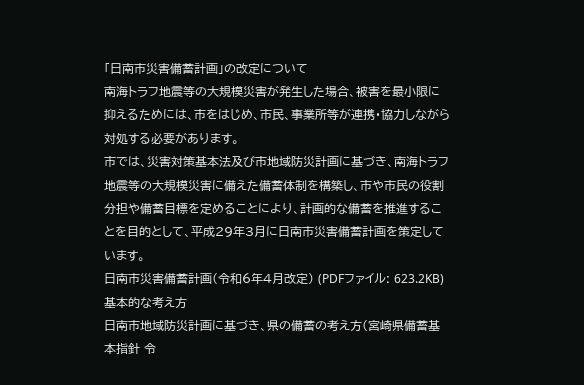「日南市災害備蓄計画」の改定について
南海トラフ地震等の大規模災害が発生した場合、被害を最小限に抑えるためには、市をはじめ、市民、事業所等が連携・協力しながら対処する必要があります。
市では、災害対策基本法及び市地域防災計画に基づき、南海トラフ地震等の大規模災害に備えた備蓄体制を構築し、市や市民の役割分担や備蓄目標を定めることにより、計画的な備蓄を推進することを目的として、平成29年3月に日南市災害備蓄計画を策定しています。
日南市災害備蓄計画(令和6年4月改定) (PDFファイル: 623.2KB)
基本的な考え方
日南市地域防災計画に基づき、県の備蓄の考え方(宮崎県備蓄基本指針 令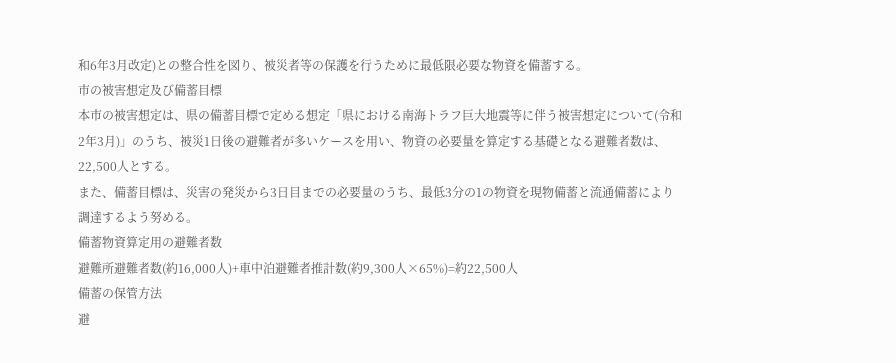和6年3月改定)との整合性を図り、被災者等の保護を行うために最低限必要な物資を備蓄する。
市の被害想定及び備蓄目標
本市の被害想定は、県の備蓄目標で定める想定「県における南海トラフ巨大地震等に伴う被害想定について(令和2年3月)」のうち、被災1日後の避難者が多いケースを用い、物資の必要量を算定する基礎となる避難者数は、22,500人とする。
また、備蓄目標は、災害の発災から3日目までの必要量のうち、最低3分の1の物資を現物備蓄と流通備蓄により調達するよう努める。
備蓄物資算定用の避難者数
避難所避難者数(約16,000人)+車中泊避難者推計数(約9,300人×65%)=約22,500人
備蓄の保管方法
避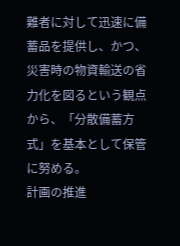難者に対して迅速に備蓄品を提供し、かつ、災害時の物資輸送の省力化を図るという観点から、「分散備蓄方式」を基本として保管に努める。
計画の推進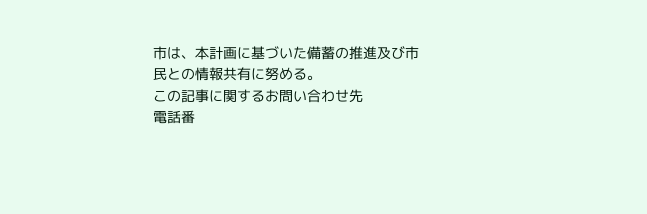市は、本計画に基づいた備蓄の推進及び市民との情報共有に努める。
この記事に関するお問い合わせ先
電話番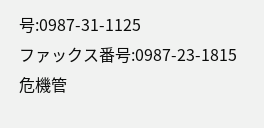号:0987-31-1125
ファックス番号:0987-23-1815
危機管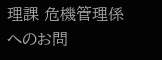理課 危機管理係へのお問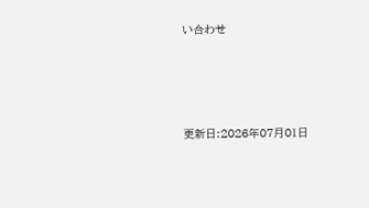い合わせ




更新日:2026年07月01日